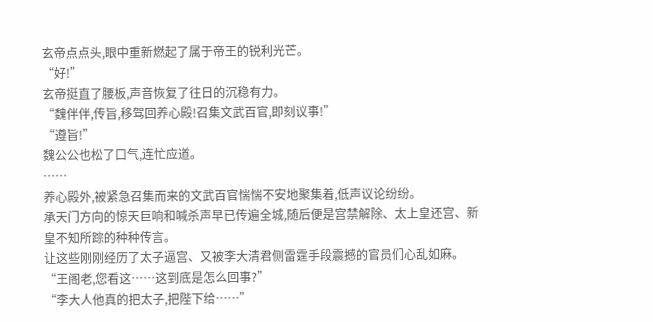玄帝点点头,眼中重新燃起了属于帝王的锐利光芒。
“好!”
玄帝挺直了腰板,声音恢复了往日的沉稳有力。
“魏伴伴,传旨,移驾回养心殿!召集文武百官,即刻议事!”
“遵旨!”
魏公公也松了口气,连忙应道。
……
养心殿外,被紧急召集而来的文武百官惴惴不安地聚集着,低声议论纷纷。
承天门方向的惊天巨响和喊杀声早已传遍全城,随后便是宫禁解除、太上皇还宫、新皇不知所踪的种种传言。
让这些刚刚经历了太子逼宫、又被李大清君侧雷霆手段震撼的官员们心乱如麻。
“王阁老,您看这……这到底是怎么回事?”
“李大人他真的把太子,把陛下给……”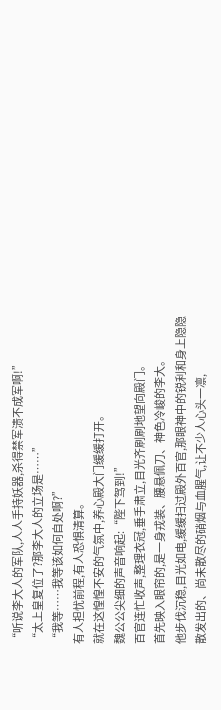“听说李大人的军队,人人手持妖器,杀得禁军溃不成军啊!”
“太上皇复位了?那李大人的立场是……”
“我等……我等该如何自处啊?”
有人担忧前程,有人恐惧清算。
就在这惶惶不安的气氛中,养心殿大门缓缓打开。
魏公公尖细的声音响起:“陛下驾到!”
百官连忙收声,整理衣冠,垂手肃立,目光齐刷刷地望向殿门。
首先映入眼帘的,是一身戎装、腰悬佩刀、神色冷峻的李大。
他步伐沉稳,目光如电,缓缓扫过殿外百官,那眼神中的锐利和身上隐隐散发出的、尚未散尽的硝烟与血腥气,让不少人心头一凛,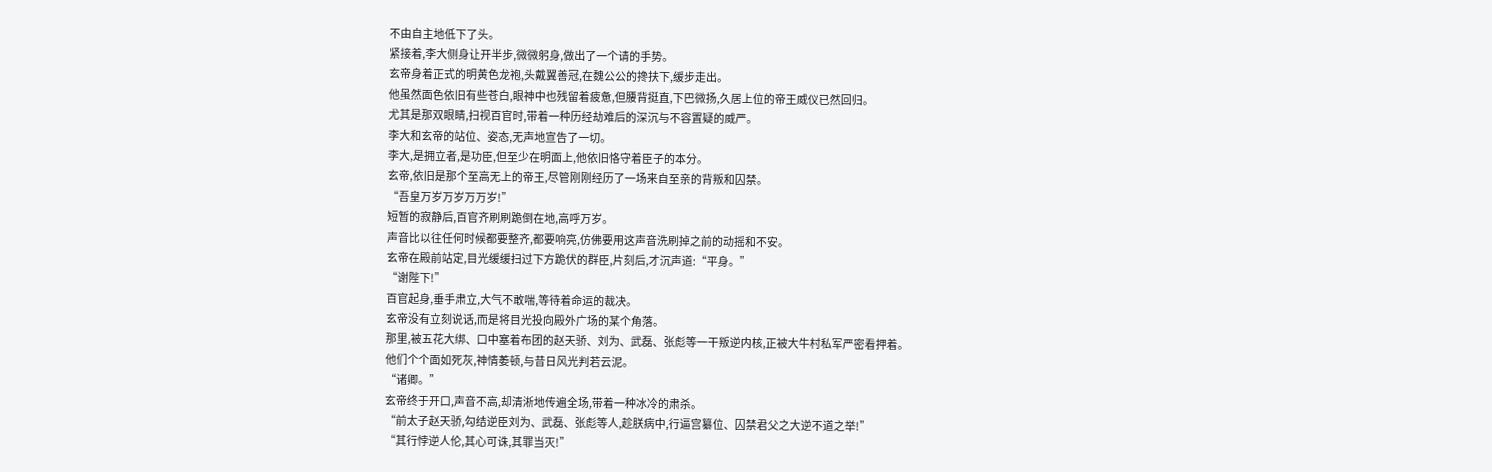不由自主地低下了头。
紧接着,李大侧身让开半步,微微躬身,做出了一个请的手势。
玄帝身着正式的明黄色龙袍,头戴翼善冠,在魏公公的搀扶下,缓步走出。
他虽然面色依旧有些苍白,眼神中也残留着疲惫,但腰背挺直,下巴微扬,久居上位的帝王威仪已然回归。
尤其是那双眼睛,扫视百官时,带着一种历经劫难后的深沉与不容置疑的威严。
李大和玄帝的站位、姿态,无声地宣告了一切。
李大,是拥立者,是功臣,但至少在明面上,他依旧恪守着臣子的本分。
玄帝,依旧是那个至高无上的帝王,尽管刚刚经历了一场来自至亲的背叛和囚禁。
“吾皇万岁万岁万万岁!”
短暂的寂静后,百官齐刷刷跪倒在地,高呼万岁。
声音比以往任何时候都要整齐,都要响亮,仿佛要用这声音洗刷掉之前的动摇和不安。
玄帝在殿前站定,目光缓缓扫过下方跪伏的群臣,片刻后,才沉声道:“平身。”
“谢陛下!”
百官起身,垂手肃立,大气不敢喘,等待着命运的裁决。
玄帝没有立刻说话,而是将目光投向殿外广场的某个角落。
那里,被五花大绑、口中塞着布团的赵天骄、刘为、武磊、张彪等一干叛逆内核,正被大牛村私军严密看押着。
他们个个面如死灰,神情萎顿,与昔日风光判若云泥。
“诸卿。”
玄帝终于开口,声音不高,却清淅地传遍全场,带着一种冰冷的肃杀。
“前太子赵天骄,勾结逆臣刘为、武磊、张彪等人,趁朕病中,行逼宫纂位、囚禁君父之大逆不道之举!”
“其行悖逆人伦,其心可诛,其罪当灭!”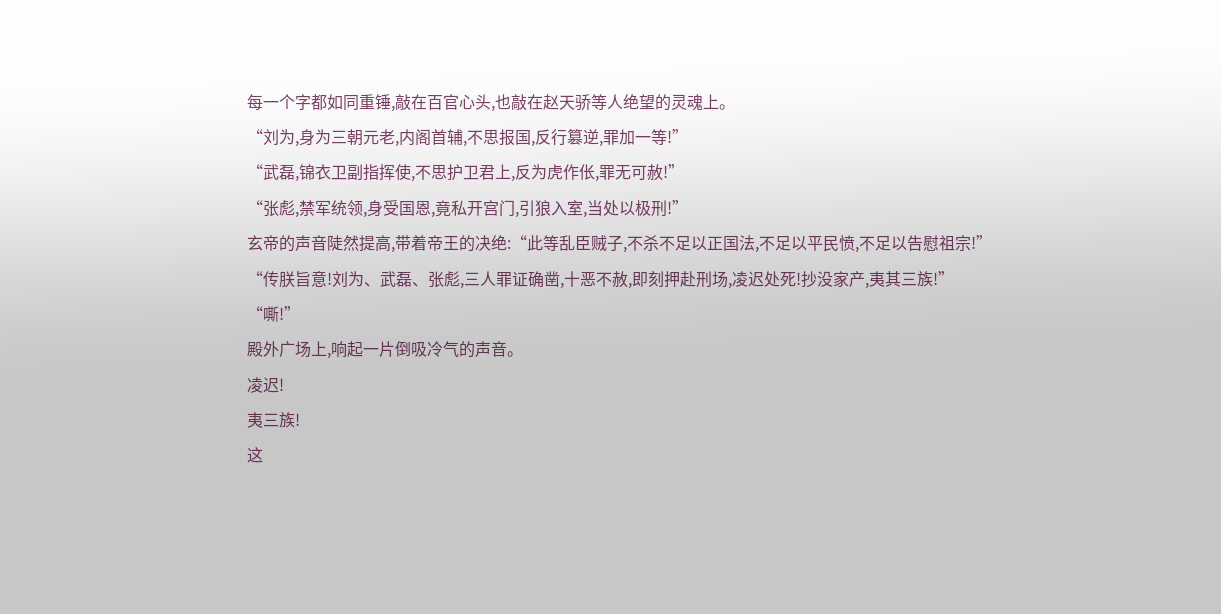每一个字都如同重锤,敲在百官心头,也敲在赵天骄等人绝望的灵魂上。
“刘为,身为三朝元老,内阁首辅,不思报国,反行篡逆,罪加一等!”
“武磊,锦衣卫副指挥使,不思护卫君上,反为虎作伥,罪无可赦!”
“张彪,禁军统领,身受国恩,竟私开宫门,引狼入室,当处以极刑!”
玄帝的声音陡然提高,带着帝王的决绝:“此等乱臣贼子,不杀不足以正国法,不足以平民愤,不足以告慰祖宗!”
“传朕旨意!刘为、武磊、张彪,三人罪证确凿,十恶不赦,即刻押赴刑场,凌迟处死!抄没家产,夷其三族!”
“嘶!”
殿外广场上,响起一片倒吸冷气的声音。
凌迟!
夷三族!
这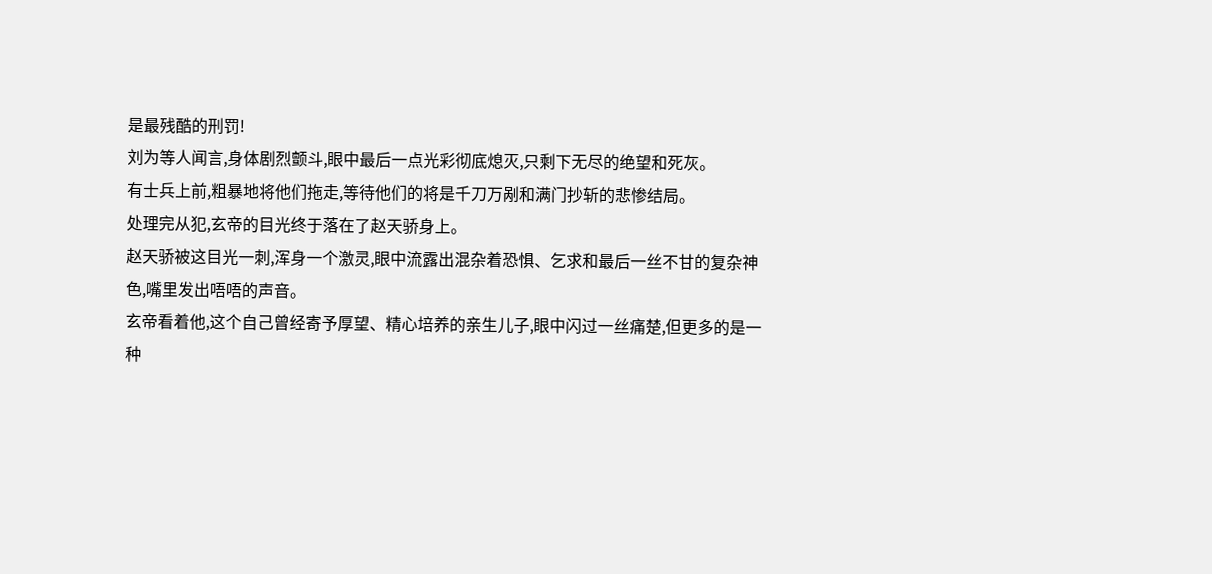是最残酷的刑罚!
刘为等人闻言,身体剧烈颤斗,眼中最后一点光彩彻底熄灭,只剩下无尽的绝望和死灰。
有士兵上前,粗暴地将他们拖走,等待他们的将是千刀万剐和满门抄斩的悲惨结局。
处理完从犯,玄帝的目光终于落在了赵天骄身上。
赵天骄被这目光一刺,浑身一个激灵,眼中流露出混杂着恐惧、乞求和最后一丝不甘的复杂神色,嘴里发出唔唔的声音。
玄帝看着他,这个自己曾经寄予厚望、精心培养的亲生儿子,眼中闪过一丝痛楚,但更多的是一种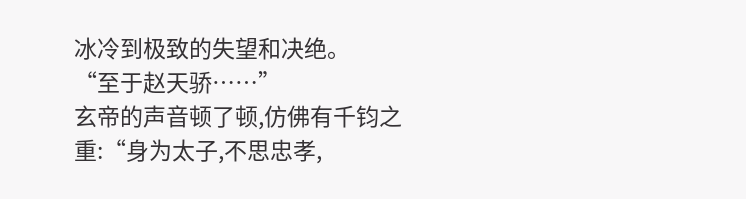冰冷到极致的失望和决绝。
“至于赵天骄……”
玄帝的声音顿了顿,仿佛有千钧之重:“身为太子,不思忠孝,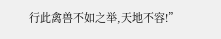行此禽兽不如之举,天地不容!”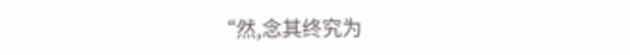“然,念其终究为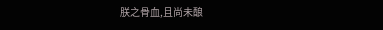朕之骨血,且尚未酿